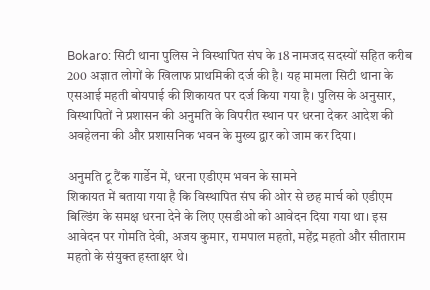Bokaro: सिटी थाना पुलिस ने विस्थापित संघ के 18 नामजद सदस्यों सहित करीब 200 अज्ञात लोगों के खिलाफ प्राथमिकी दर्ज की है। यह मामला सिटी थाना के एसआई महती बोयपाई की शिकायत पर दर्ज किया गया है। पुलिस के अनुसार, विस्थापितों ने प्रशासन की अनुमति के विपरीत स्थान पर धरना देकर आदेश की अवहेलना की और प्रशासनिक भवन के मुख्य द्वार को जाम कर दिया।

अनुमति टू टैंक गार्डेन में, धरना एडीएम भवन के सामने
शिकायत में बताया गया है कि विस्थापित संघ की ओर से छह मार्च को एडीएम बिल्डिंग के समक्ष धरना देने के लिए एसडीओ को आवेदन दिया गया था। इस आवेदन पर गोमति देवी, अजय कुमार, रामपाल महतो, महेंद्र महतो और सीताराम महतो के संयुक्त हस्ताक्षर थे।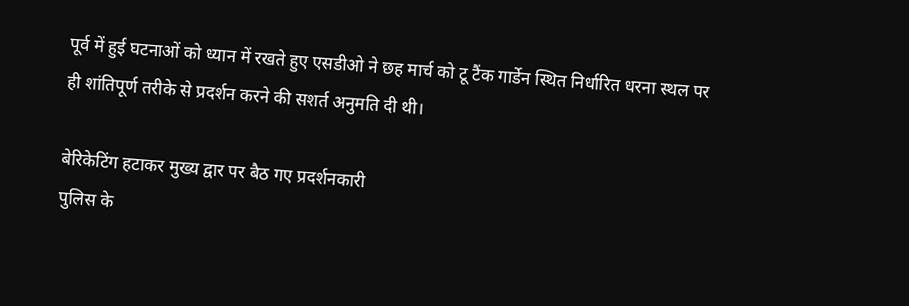पूर्व में हुई घटनाओं को ध्यान में रखते हुए एसडीओ ने छह मार्च को टू टैंक गार्डेन स्थित निर्धारित धरना स्थल पर ही शांतिपूर्ण तरीके से प्रदर्शन करने की सशर्त अनुमति दी थी।

बेरिकेटिंग हटाकर मुख्य द्वार पर बैठ गए प्रदर्शनकारी
पुलिस के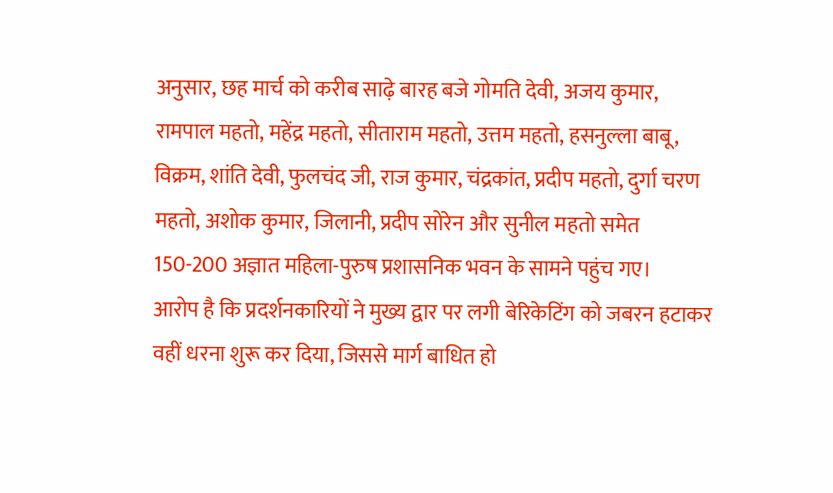अनुसार, छह मार्च को करीब साढ़े बारह बजे गोमति देवी, अजय कुमार, रामपाल महतो, महेंद्र महतो, सीताराम महतो, उत्तम महतो, हसनुल्ला बाबू, विक्रम, शांति देवी, फुलचंद जी, राज कुमार, चंद्रकांत, प्रदीप महतो, दुर्गा चरण महतो, अशोक कुमार, जिलानी, प्रदीप सोरेन और सुनील महतो समेत 150-200 अज्ञात महिला-पुरुष प्रशासनिक भवन के सामने पहुंच गए।
आरोप है कि प्रदर्शनकारियों ने मुख्य द्वार पर लगी बेरिकेटिंग को जबरन हटाकर वहीं धरना शुरू कर दिया, जिससे मार्ग बाधित हो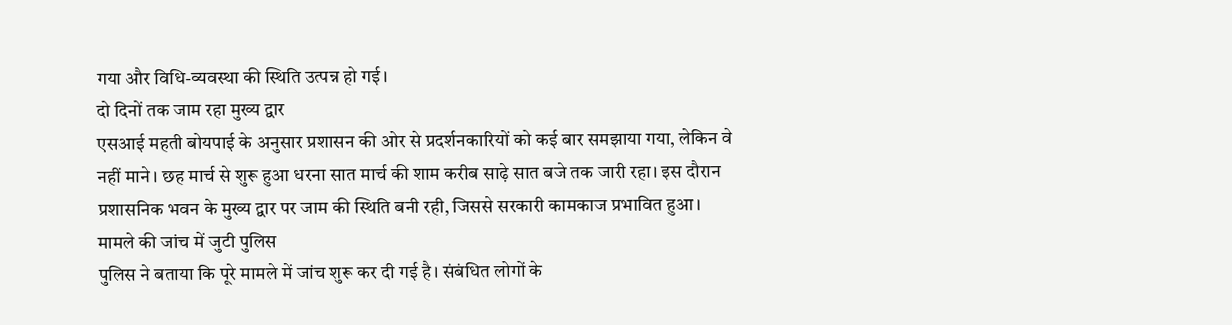गया और विधि-व्यवस्था की स्थिति उत्पन्न हो गई।
दो दिनों तक जाम रहा मुख्य द्वार
एसआई महती बोयपाई के अनुसार प्रशासन की ओर से प्रदर्शनकारियों को कई बार समझाया गया, लेकिन वे नहीं माने। छह मार्च से शुरू हुआ धरना सात मार्च की शाम करीब साढ़े सात बजे तक जारी रहा। इस दौरान प्रशासनिक भवन के मुख्य द्वार पर जाम की स्थिति बनी रही, जिससे सरकारी कामकाज प्रभावित हुआ।
मामले की जांच में जुटी पुलिस
पुलिस ने बताया कि पूरे मामले में जांच शुरू कर दी गई है। संबंधित लोगों के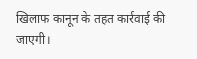खिलाफ कानून के तहत कार्रवाई की जाएगी।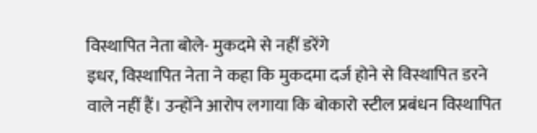विस्थापित नेता बोले- मुकदमे से नहीं डरेंगे
इधर, विस्थापित नेता ने कहा कि मुकदमा दर्ज होने से विस्थापित डरने वाले नहीं हैं। उन्होंने आरोप लगाया कि बोकारो स्टील प्रबंधन विस्थापित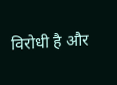विरोधी है और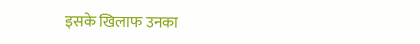इसके खिलाफ उनका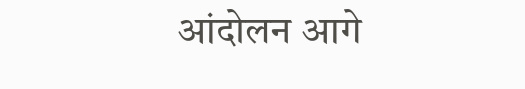आंदोलन आगे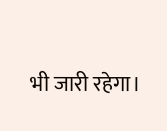भी जारी रहेगा।